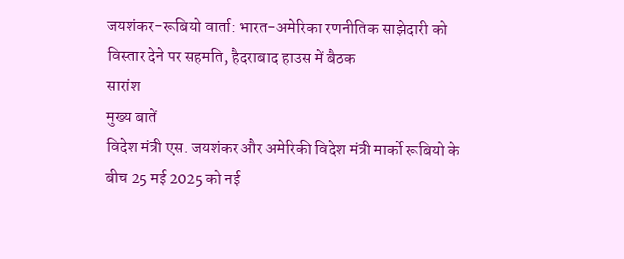जयशंकर-रूबियो वार्ता: भारत-अमेरिका रणनीतिक साझेदारी को विस्तार देने पर सहमति, हैदराबाद हाउस में बैठक
सारांश
मुख्य बातें
विदेश मंत्री एस. जयशंकर और अमेरिकी विदेश मंत्री मार्को रूबियो के बीच 25 मई 2025 को नई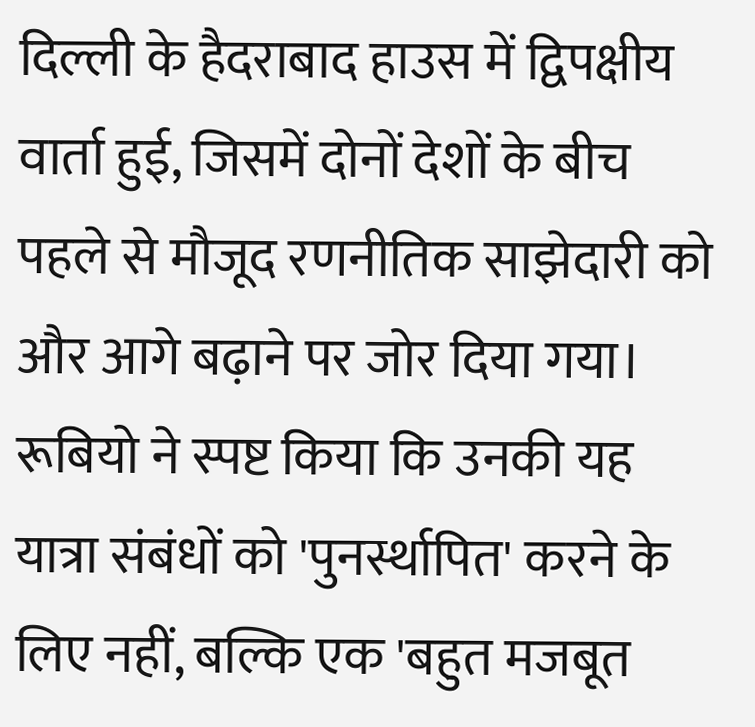दिल्ली के हैदराबाद हाउस में द्विपक्षीय वार्ता हुई, जिसमें दोनों देशों के बीच पहले से मौजूद रणनीतिक साझेदारी को और आगे बढ़ाने पर जोर दिया गया। रूबियो ने स्पष्ट किया कि उनकी यह यात्रा संबंधों को 'पुनर्स्थापित' करने के लिए नहीं, बल्कि एक 'बहुत मजबूत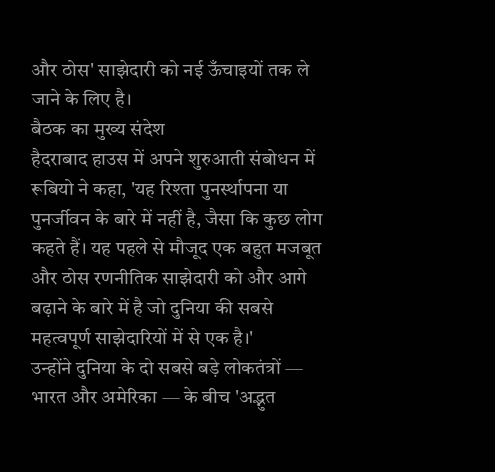और ठोस' साझेदारी को नई ऊँचाइयों तक ले जाने के लिए है।
बैठक का मुख्य संदेश
हैदराबाद हाउस में अपने शुरुआती संबोधन में रूबियो ने कहा, 'यह रिश्ता पुनर्स्थापना या पुनर्जीवन के बारे में नहीं है, जैसा कि कुछ लोग कहते हैं। यह पहले से मौजूद एक बहुत मजबूत और ठोस रणनीतिक साझेदारी को और आगे बढ़ाने के बारे में है जो दुनिया की सबसे महत्वपूर्ण साझेदारियों में से एक है।'
उन्होंने दुनिया के दो सबसे बड़े लोकतंत्रों — भारत और अमेरिका — के बीच 'अद्भुत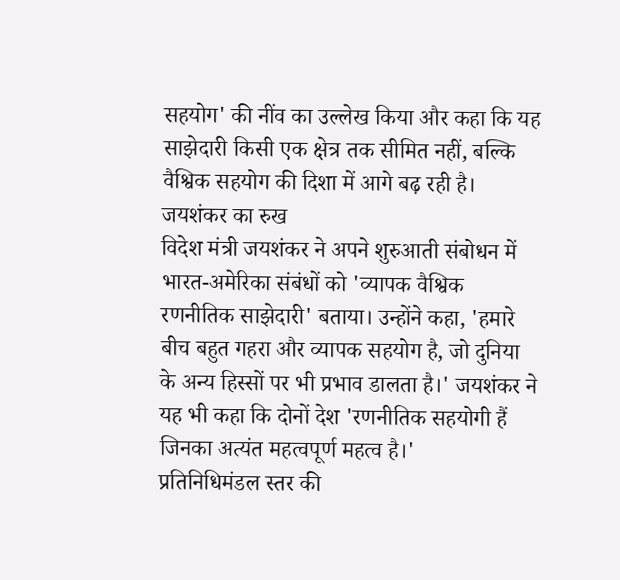सहयोग' की नींव का उल्लेख किया और कहा कि यह साझेदारी किसी एक क्षेत्र तक सीमित नहीं, बल्कि वैश्विक सहयोग की दिशा में आगे बढ़ रही है।
जयशंकर का रुख
विदेश मंत्री जयशंकर ने अपने शुरुआती संबोधन में भारत-अमेरिका संबंधों को 'व्यापक वैश्विक रणनीतिक साझेदारी' बताया। उन्होंने कहा, 'हमारे बीच बहुत गहरा और व्यापक सहयोग है, जो दुनिया के अन्य हिस्सों पर भी प्रभाव डालता है।' जयशंकर ने यह भी कहा कि दोनों देश 'रणनीतिक सहयोगी हैं जिनका अत्यंत महत्वपूर्ण महत्व है।'
प्रतिनिधिमंडल स्तर की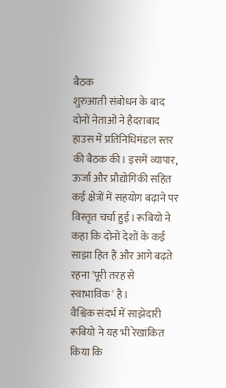बैठक
शुरुआती संबोधन के बाद दोनों नेताओं ने हैदराबाद हाउस में प्रतिनिधिमंडल स्तर की बैठक की। इसमें व्यापार, ऊर्जा और प्रौद्योगिकी सहित कई क्षेत्रों में सहयोग बढ़ाने पर विस्तृत चर्चा हुई। रूबियो ने कहा कि दोनों देशों के कई साझा हित हैं और आगे बढ़ते रहना 'पूरी तरह से स्वाभाविक' है।
वैश्विक संदर्भ में साझेदारी
रूबियो ने यह भी रेखांकित किया कि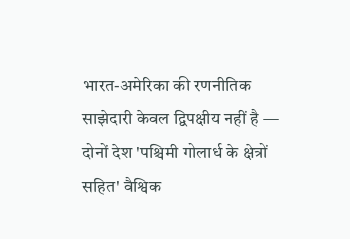भारत-अमेरिका की रणनीतिक साझेदारी केवल द्विपक्षीय नहीं है — दोनों देश 'पश्चिमी गोलार्ध के क्षेत्रों सहित' वैश्विक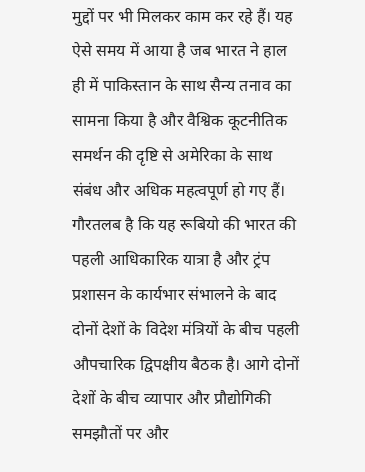मुद्दों पर भी मिलकर काम कर रहे हैं। यह ऐसे समय में आया है जब भारत ने हाल ही में पाकिस्तान के साथ सैन्य तनाव का सामना किया है और वैश्विक कूटनीतिक समर्थन की दृष्टि से अमेरिका के साथ संबंध और अधिक महत्वपूर्ण हो गए हैं।
गौरतलब है कि यह रूबियो की भारत की पहली आधिकारिक यात्रा है और ट्रंप प्रशासन के कार्यभार संभालने के बाद दोनों देशों के विदेश मंत्रियों के बीच पहली औपचारिक द्विपक्षीय बैठक है। आगे दोनों देशों के बीच व्यापार और प्रौद्योगिकी समझौतों पर और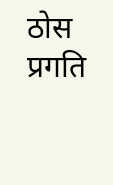ठोस प्रगति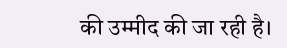की उम्मीद की जा रही है।